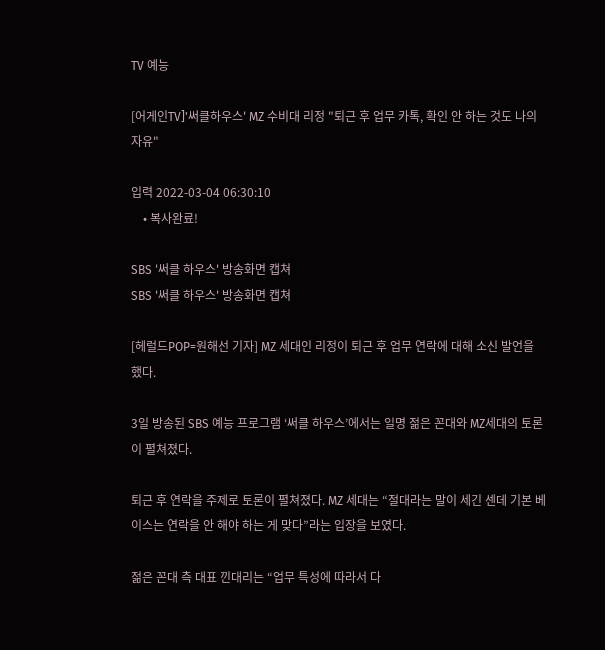TV 예능

[어게인TV]'써클하우스' MZ 수비대 리정 "퇴근 후 업무 카톡, 확인 안 하는 것도 나의 자유"

입력 2022-03-04 06:30:10
    • 복사완료!

SBS '써클 하우스' 방송화면 캡쳐
SBS '써클 하우스' 방송화면 캡쳐

[헤럴드POP=원해선 기자] MZ 세대인 리정이 퇴근 후 업무 연락에 대해 소신 발언을 했다.

3일 방송된 SBS 예능 프로그램 ‘써클 하우스’에서는 일명 젊은 꼰대와 MZ세대의 토론이 펼쳐졌다.

퇴근 후 연락을 주제로 토론이 펼쳐졌다. MZ 세대는 “절대라는 말이 세긴 센데 기본 베이스는 연락을 안 해야 하는 게 맞다”라는 입장을 보였다.

젊은 꼰대 측 대표 낀대리는 “업무 특성에 따라서 다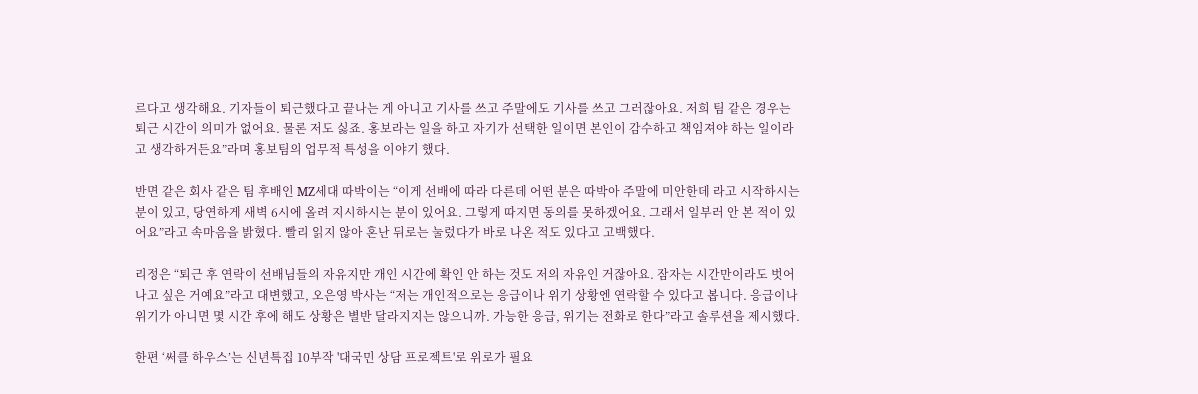르다고 생각해요. 기자들이 퇴근했다고 끝나는 게 아니고 기사를 쓰고 주말에도 기사를 쓰고 그러잖아요. 저희 팀 같은 경우는 퇴근 시간이 의미가 없어요. 물론 저도 싫죠. 홍보라는 일을 하고 자기가 선택한 일이면 본인이 감수하고 책임져야 하는 일이라고 생각하거든요”라며 홍보팀의 업무적 특성을 이야기 했다.

반면 같은 회사 같은 팀 후배인 MZ세대 따박이는 “이게 선배에 따라 다른데 어떤 분은 따박아 주말에 미안한데 라고 시작하시는 분이 있고, 당연하게 새벽 6시에 올려 지시하시는 분이 있어요. 그렇게 따지면 동의를 못하겠어요. 그래서 일부러 안 본 적이 있어요”라고 속마음을 밝혔다. 빨리 읽지 않아 혼난 뒤로는 눌렀다가 바로 나온 적도 있다고 고백했다.

리정은 “퇴근 후 연락이 선배님들의 자유지만 개인 시간에 확인 안 하는 것도 저의 자유인 거잖아요. 잠자는 시간만이라도 벗어나고 싶은 거예요”라고 대변했고, 오은영 박사는 “저는 개인적으로는 응급이나 위기 상황엔 연락할 수 있다고 봅니다. 응급이나 위기가 아니면 몇 시간 후에 해도 상황은 별반 달라지지는 않으니까. 가능한 응급, 위기는 전화로 한다”라고 솔루션을 제시했다.

한편 ‘써클 하우스’는 신년특집 10부작 '대국민 상담 프로젝트'로 위로가 필요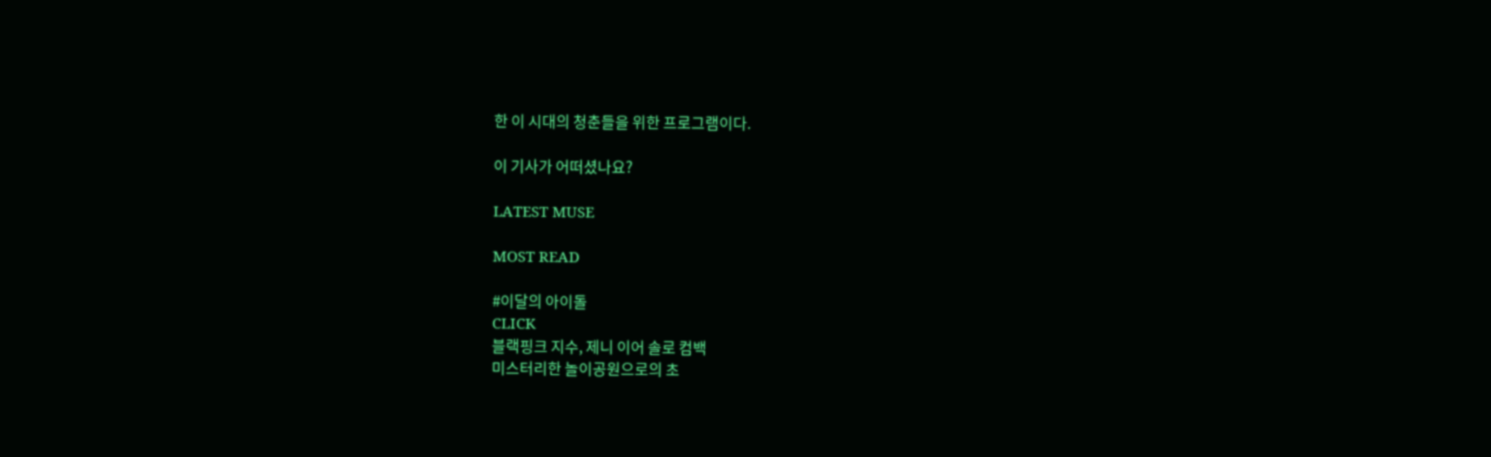한 이 시대의 청춘들을 위한 프로그램이다.

이 기사가 어떠셨나요?

LATEST MUSE

MOST READ

#이달의 아이돌
CLICK
블랙핑크 지수, 제니 이어 솔로 컴백
미스터리한 놀이공원으로의 초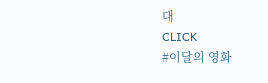대
CLICK
#이달의 영화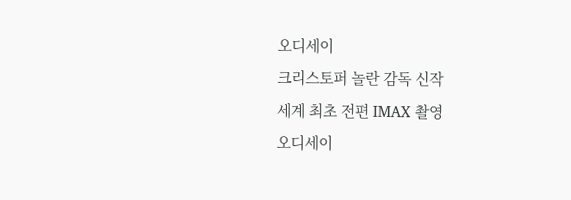오디세이
크리스토퍼 놀란 감독 신작
세계 최초 전편 IMAX 촬영
오디세이